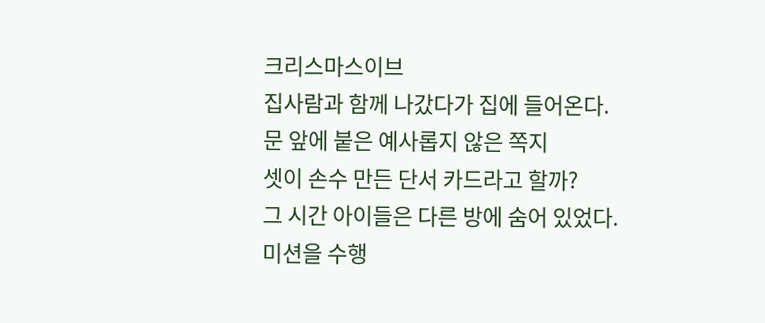크리스마스이브
집사람과 함께 나갔다가 집에 들어온다.
문 앞에 붙은 예사롭지 않은 쪽지
셋이 손수 만든 단서 카드라고 할까?
그 시간 아이들은 다른 방에 숨어 있었다.
미션을 수행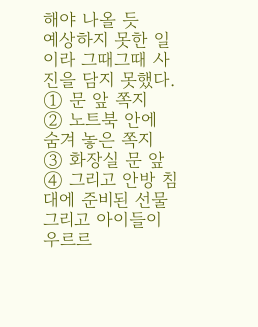해야 나올 듯
예상하지 못한 일이라 그때그때 사진을 담지 못했다.
① 문 앞 쪽지
② 노트북 안에 숨겨 놓은 쪽지
③ 화장실 문 앞
④ 그리고 안방 침대에 준비된 선물
그리고 아이들이 우르르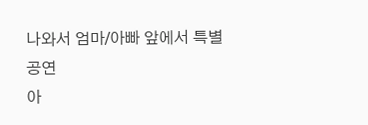나와서 엄마/아빠 앞에서 특별공연
아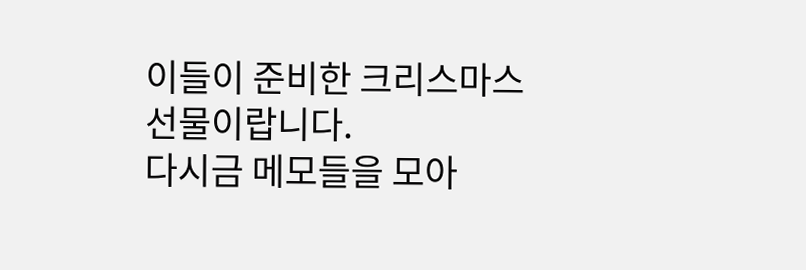이들이 준비한 크리스마스 선물이랍니다.
다시금 메모들을 모아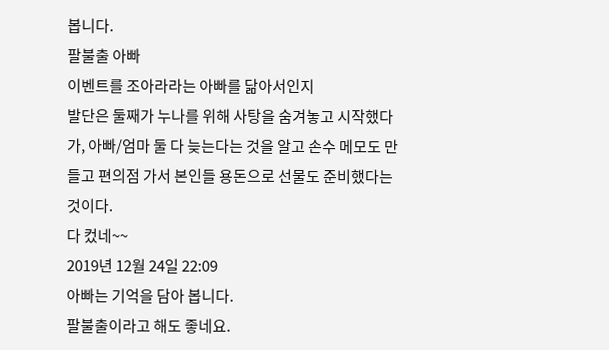봅니다.
팔불출 아빠
이벤트를 조아라라는 아빠를 닮아서인지
발단은 둘째가 누나를 위해 사탕을 숨겨놓고 시작했다가, 아빠/엄마 둘 다 늦는다는 것을 알고 손수 메모도 만들고 편의점 가서 본인들 용돈으로 선물도 준비했다는 것이다.
다 컸네~~
2019년 12월 24일 22:09
아빠는 기억을 담아 봅니다.
팔불출이라고 해도 좋네요.